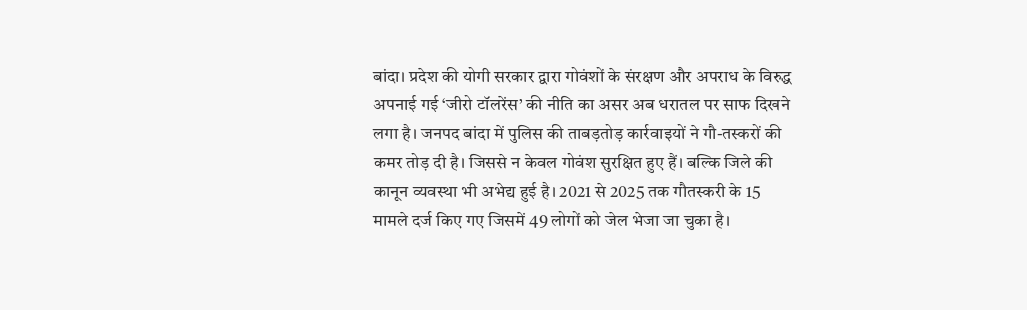बांदा। प्रदेश की योगी सरकार द्वारा गोवंशों के संरक्षण और अपराध के विरुद्ध अपनाई गई ‘जीरो टॉलरेंस’ की नीति का असर अब धरातल पर साफ दिखने लगा है। जनपद बांदा में पुलिस की ताबड़तोड़ कार्रवाइयों ने गौ-तस्करों की कमर तोड़ दी है। जिससे न केवल गोवंश सुरक्षित हुए हैं। बल्कि जिले की कानून व्यवस्था भी अभेद्य हुई है। 2021 से 2025 तक गौतस्करी के 15 मामले दर्ज किए गए जिसमें 49 लोगों को जेल भेजा जा चुका है।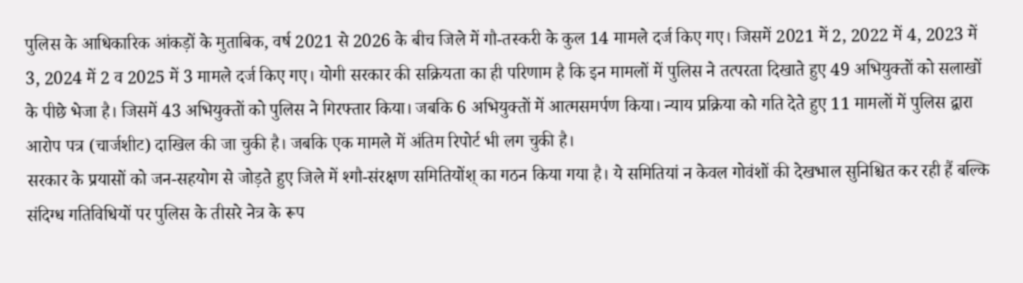पुलिस के आधिकारिक आंकड़ों के मुताबिक, वर्ष 2021 से 2026 के बीच जिले में गौ-तस्करी के कुल 14 मामले दर्ज किए गए। जिसमें 2021 में 2, 2022 में 4, 2023 में 3, 2024 में 2 व 2025 में 3 मामले दर्ज किए गए। योगी सरकार की सक्रियता का ही परिणाम है कि इन मामलों में पुलिस ने तत्परता दिखाते हुए 49 अभियुक्तों को सलाखों के पीछे भेजा है। जिसमें 43 अभियुक्तों को पुलिस ने गिरफ्तार किया। जबकि 6 अभियुक्तों में आत्मसमर्पण किया। न्याय प्रक्रिया को गति देते हुए 11 मामलों में पुलिस द्वारा आरोप पत्र (चार्जशीट) दाखिल की जा चुकी है। जबकि एक मामले में अंतिम रिपोर्ट भी लग चुकी है।
सरकार के प्रयासों को जन-सहयोग से जोड़ते हुए जिले में श्गौ-संरक्षण समितियोंश् का गठन किया गया है। ये समितियां न केवल गोवंशों की देखभाल सुनिश्चित कर रही हैं बल्कि संदिग्ध गतिविधियों पर पुलिस के तीसरे नेत्र के रूप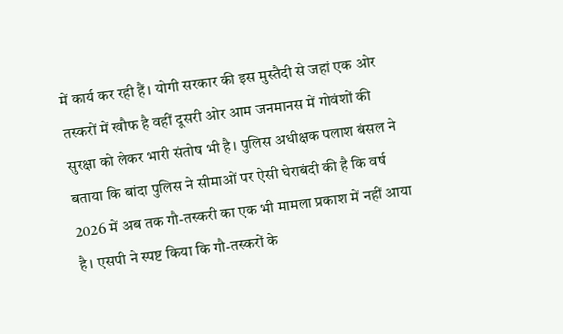में कार्य कर रही हैं। योगी सरकार की इस मुस्तैदी से जहां एक ओर तस्करों में खौफ है वहीं दूसरी ओर आम जनमानस में गोवंशों की सुरक्षा को लेकर भारी संतोष भी है। पुलिस अधीक्षक पलाश बंसल ने बताया कि बांदा पुलिस ने सीमाओं पर ऐसी घेराबंदी की है कि वर्ष 2026 में अब तक गौ-तस्करी का एक भी मामला प्रकाश में नहीं आया है। एसपी ने स्पष्ट किया कि गौ-तस्करों के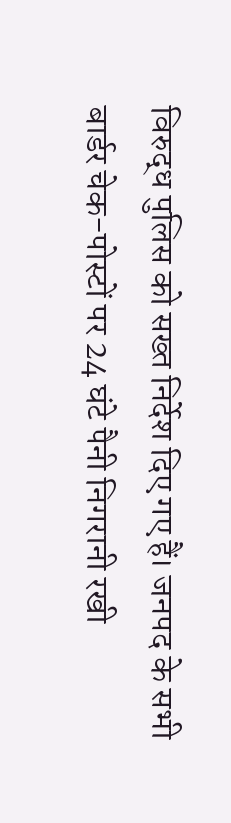विरुद्ध पुलिस को सख्त निर्देश दिए गए हैं। जनपद के सभी बार्डर चेक-पोस्टों पर 24 घंटे पैनी निगरानी रखी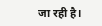जा रही है।